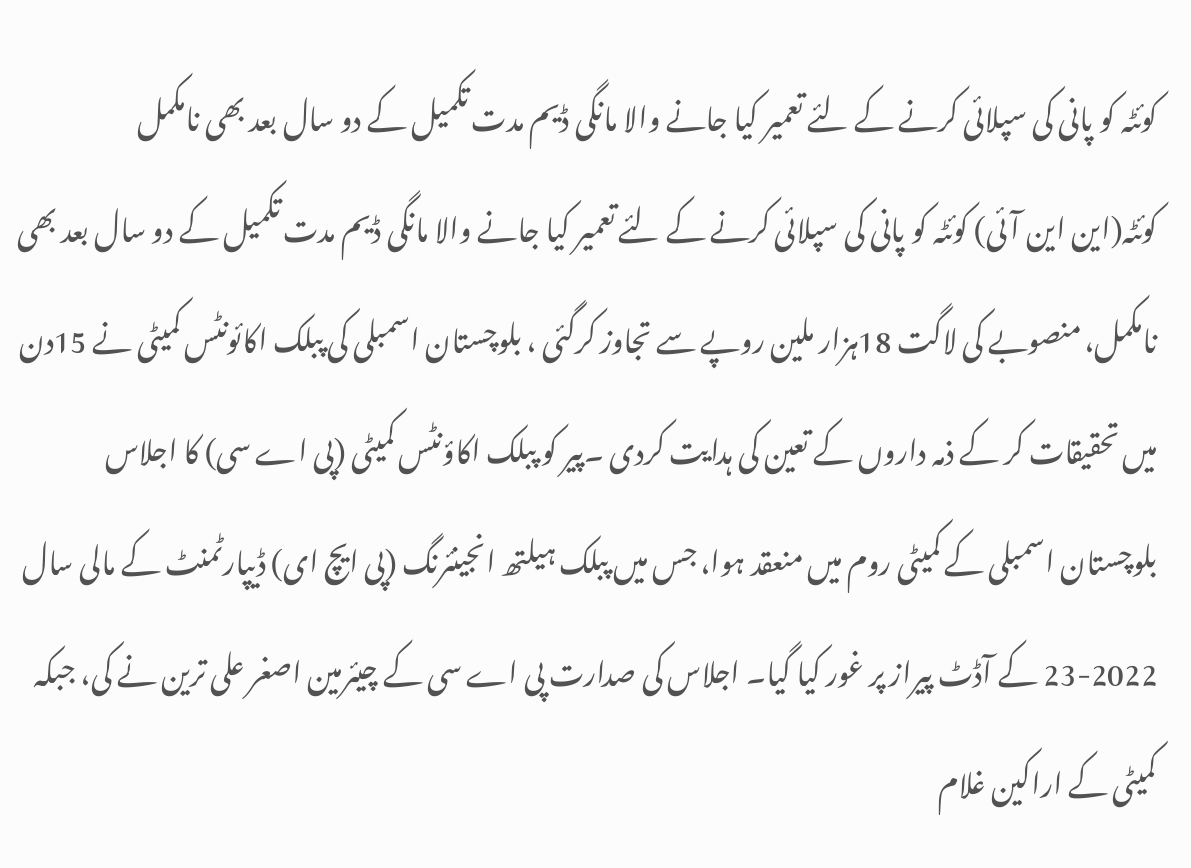کوئٹہ کو پانی کی سپلائی کرنے کے لئے تعمیر کیا جانے والا مانگی ڈیم مدت تکمیل کے دو سال بعد بھی نامکمل
کوئٹہ(این این آئی) کوئٹہ کو پانی کی سپلائی کرنے کے لئے تعمیر کیا جانے والا مانگی ڈیم مدت تکمیل کے دو سال بعد بھی نامکمل، منصوبے کی لاگت 18ہزار ملین روپے سے تجاوز کرگئی ، بلوچستان اسمبلی کی پبلک اکائونٹس کمیٹی نے 15دن میں تحقیقات کر کے ذمہ داروں کے تعین کی ہدایت کردی ۔پیر کو پبلک اکاؤنٹس کمیٹی (پی اے سی) کا اجلاس بلوچستان اسمبلی کے کمیٹی روم میں منعقد ہوا، جس میں پبلک ہیلتھ انجینئرنگ (پی ایچ ای) ڈیپارٹمنٹ کے مالی سال 2022-23 کے آڈٹ پیراز پر غور کیا گیا۔ اجلاس کی صدارت پی اے سی کے چیئرمین اصغر علی ترین نے کی، جبکہ کمیٹی کے اراکین غلام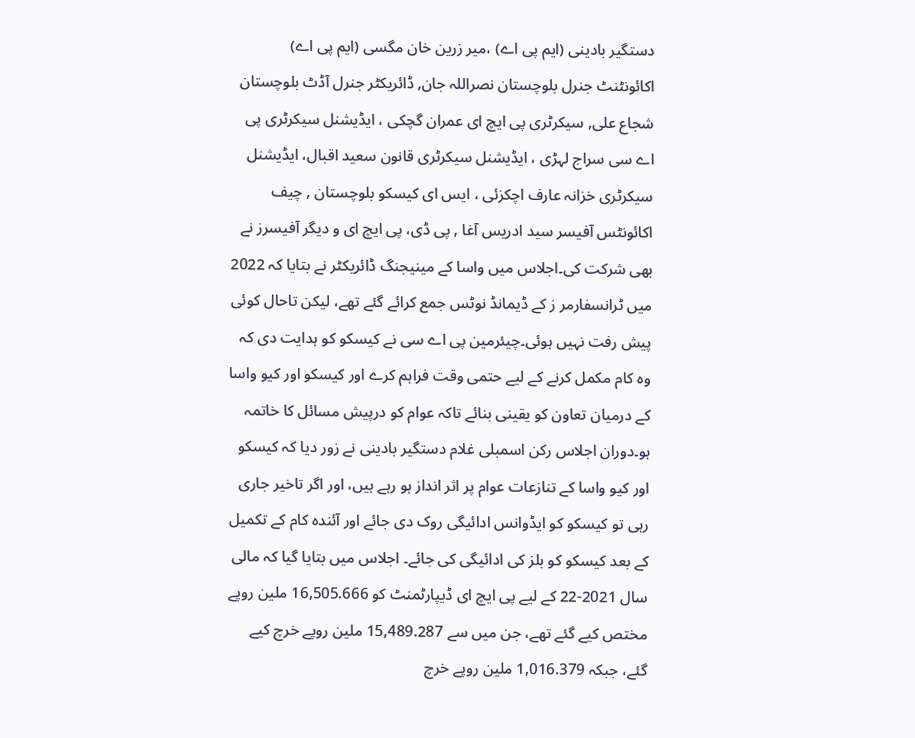دستگیر بادینی (ایم پی اے) ،میر زرین خان مگسی (ایم پی اے) اکائونٹنٹ جنرل بلوچستان نصراللہ جان, ڈائریکٹر جنرل آڈٹ بلوچستان شجاع علی, سیکرٹری پی ایچ ای عمران گچکی ، ایڈیشنل سیکرٹری پی اے سی سراج لہڑی ، ایڈیشنل سیکرٹری قانون سعید اقبال، ایڈیشنل سیکرٹری خزانہ عارف اچکزئی ، ایس ای کیسکو بلوچستان , چیف اکائونٹس آفیسر سید ادریس آغا , پی ڈی، پی ایچ ای و دیگر آفیسرز نے بھی شرکت کی۔اجلاس میں واسا کے مینیجنگ ڈائریکٹر نے بتایا کہ 2022 میں ٹرانسفارمر ز کے ڈیمانڈ نوٹس جمع کرائے گئے تھے، لیکن تاحال کوئی پیش رفت نہیں ہوئی۔چیئرمین پی اے سی نے کیسکو کو ہدایت دی کہ وہ کام مکمل کرنے کے لیے حتمی وقت فراہم کرے اور کیسکو اور کیو واسا کے درمیان تعاون کو یقینی بنائے تاکہ عوام کو درپیش مسائل کا خاتمہ ہو۔دوران اجلاس رکن اسمبلی غلام دستگیر بادینی نے زور دیا کہ کیسکو اور کیو واسا کے تنازعات عوام پر اثر انداز ہو رہے ہیں، اور اگر تاخیر جاری رہی تو کیسکو کو ایڈوانس ادائیگی روک دی جائے اور آئندہ کام کے تکمیل کے بعد کیسکو کو بلز کی ادائیگی کی جائے۔ اجلاس میں بتایا گیا کہ مالی سال 2021-22 کے لیے پی ایچ ای ڈیپارٹمنٹ کو 16,505.666 ملین روپے مختص کیے گئے تھے، جن میں سے 15,489.287 ملین روپے خرچ کیے گئے، جبکہ 1,016.379 ملین روپے خرچ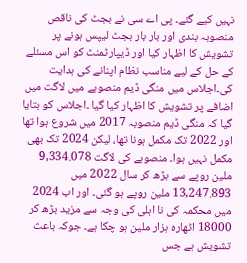نہیں کیے گئے۔ پی اے سی نے بجٹ کی ناقص منصوبہ بندی اور بار بار بجٹ لیپس ہونے پر تشویش کا اظہار کیا اور ڈیپارٹمنٹ کو اس مسئلے کے حل کے لیے مناسب نظام اپنانے کی ہدایت کی۔اجلاس میں منگی ڈیم منصوبے میں لاگت میں اضافے پر تشویش کا اظہار کیا گیا ۔اجلاس کو بتایا گیا کہ منگی ڈیم منصوبہ 2017 میں شروع ہوا تھا اور 2022 تک مکمل ہونا تھا، لیکن 2024 تک بھی مکمل نہیں ہوا۔ منصوبے کی لاگت 9,334.078 ملین روپے سے بڑھ کر سال 2022 میں 13,247.893 ملین روپے ہو گئی۔ اور اب 2024 میں محکمہ کی نا اہلی کی وجہ سے مزید بڑھ کر 18000 اٹھارہ ہزار ملین ہو چکا ہے۔ جوکہ باعث تشویش ہے جس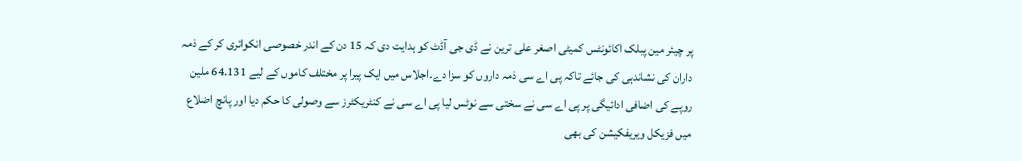پر چیئر مین پبلک اکائونٹس کمیٹی اصغر علی ترین نے ڈی جی آڈٹ کو ہدایت دی کہ 15 دن کے اندر خصوصی انکوائری کر کے ذمہ داران کی نشاندہی کی جائے تاکہ پی اے سی ذمہ داروں کو سزا دے۔اجلاس میں ایک پیرا پر مختلف کاموں کے لیے 64.131 ملین روپے کی اضافی ادائیگی پر پی اے سی نے سختی سے نوٹس لیا پی اے سی نے کنٹریکٹرز سے وصولی کا حکم دیا اور پانچ اضلاع میں فزیکل ویریفکیشن کی بھی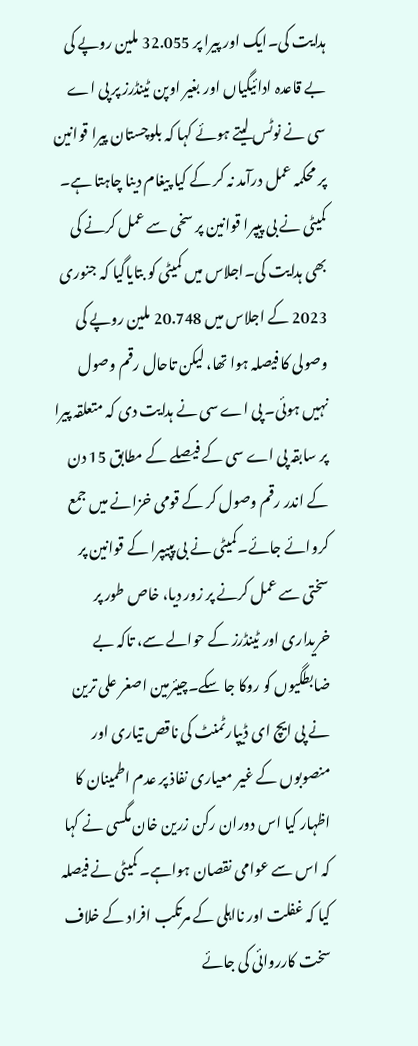ہدایت کی۔ایک اور پیرا پر 32.055 ملین روپے کی بے قاعدہ ادائیگیاں اور بغیر اوپن ٹینڈرز پر پی اے سی نے نوٹس لیتے ہوئے کہا کہ بلوچستان پیرا قوانین پر محکمہ عمل درآمد نہ کر کے کیا پیغام دینا چاہتا ہے۔ کمیٹی نے بی پیپرا قوانین پر سخی سے عمل کرنے کی بھی ہدایت کی۔اجلاس میں کمیٹی کو بتایاگیا کہ جنوری 2023 کے اجلاس میں 20.748 ملین روپے کی وصولی کا فیصلہ ہوا تھا، لیکن تاحال رقم وصول نہیں ہوئی۔ پی اے سی نے ہدایت دی کہ متعلقہ پیرا پر سابقہ پی اے سی کے فیصلے کے مطابق 15 دن کے اندر رقم وصول کر کے قومی خزانے میں جمع کروائے جائے۔کمیٹی نے بی پپیپرا کے قوانین پر سختی سے عمل کرنے پر زور دیا، خاص طور پر خریداری اور ٹینڈرز کے حوالے سے، تاکہ بے ضابطگیوں کو روکا جا سکے۔چیئرمین اصغر علی ترین نے پی ایچ ای ڈیپارٹمنٹ کی ناقص تیاری اور منصوبوں کے غیر معیاری نفاذ پر عدم اطمینان کا اظہار کیا اس دوران رکن زرین خان مگسی نے کہا کہ اس سے عوامی نقصان ہواہے۔ کمیٹی نے فیصلہ کیا کہ غفلت اور نااہلی کے مرتکب افراد کے خلاف سخت کارروائی کی جائے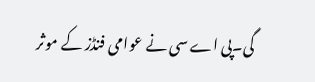گی۔پی اے سی نے عوامی فنڈز کے موثر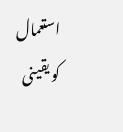استعمال کو یقینی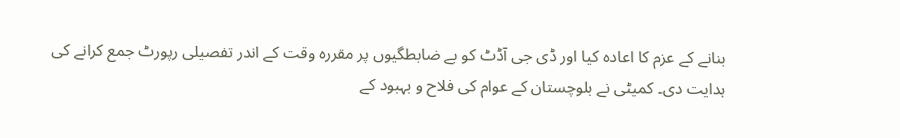بنانے کے عزم کا اعادہ کیا اور ڈی جی آڈٹ کو بے ضابطگیوں پر مقررہ وقت کے اندر تفصیلی رپورٹ جمع کرانے کی ہدایت دی۔ کمیٹی نے بلوچستان کے عوام کی فلاح و بہبود کے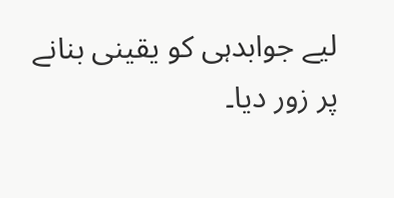لیے جوابدہی کو یقینی بنانے پر زور دیا۔